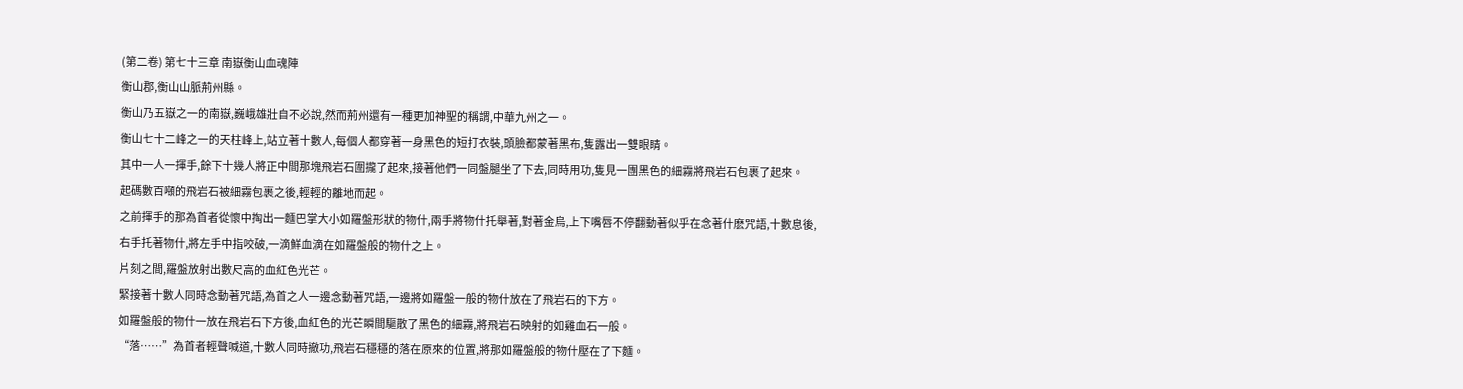(第二卷) 第七十三章 南嶽衡山血魂陣
衡山郡,衡山山脈荊州縣。
衡山乃五嶽之一的南嶽,巍峨雄壯自不必說,然而荊州還有一種更加神聖的稱謂,中華九州之一。
衡山七十二峰之一的天柱峰上,站立著十數人,每個人都穿著一身黑色的短打衣裝,頭臉都蒙著黑布,隻露出一雙眼睛。
其中一人一揮手,餘下十幾人將正中間那塊飛岩石圍攏了起來,接著他們一同盤腿坐了下去,同時用功,隻見一團黑色的細霧將飛岩石包裹了起來。
起碼數百噸的飛岩石被細霧包裹之後,輕輕的離地而起。
之前揮手的那為首者從懷中掏出一麵巴掌大小如羅盤形狀的物什,兩手將物什托舉著,對著金烏,上下嘴唇不停翻動著似乎在念著什麽咒語,十數息後,右手托著物什,將左手中指咬破,一滴鮮血滴在如羅盤般的物什之上。
片刻之間,羅盤放射出數尺高的血紅色光芒。
緊接著十數人同時念動著咒語,為首之人一邊念動著咒語,一邊將如羅盤一般的物什放在了飛岩石的下方。
如羅盤般的物什一放在飛岩石下方後,血紅色的光芒瞬間驅散了黑色的細霧,將飛岩石映射的如雞血石一般。
“落……”為首者輕聲喊道,十數人同時撤功,飛岩石穩穩的落在原來的位置,將那如羅盤般的物什壓在了下麵。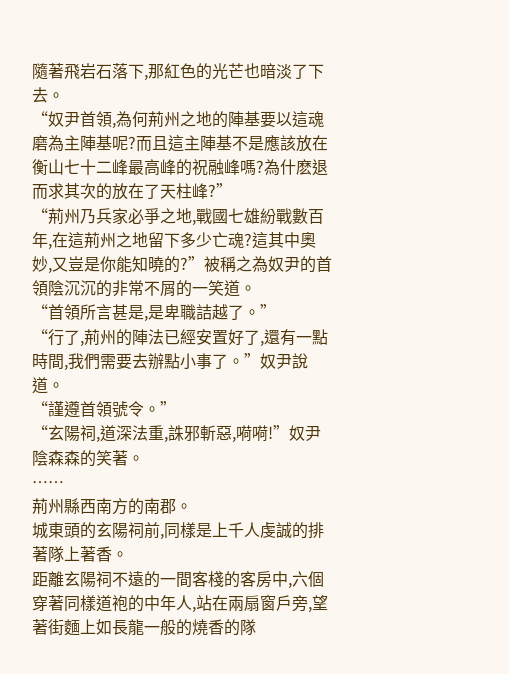隨著飛岩石落下,那紅色的光芒也暗淡了下去。
“奴尹首領,為何荊州之地的陣基要以這魂磨為主陣基呢?而且這主陣基不是應該放在衡山七十二峰最高峰的祝融峰嗎?為什麽退而求其次的放在了天柱峰?”
“荊州乃兵家必爭之地,戰國七雄紛戰數百年,在這荊州之地留下多少亡魂?這其中奧妙,又豈是你能知曉的?”被稱之為奴尹的首領陰沉沉的非常不屑的一笑道。
“首領所言甚是,是卑職詰越了。”
“行了,荊州的陣法已經安置好了,還有一點時間,我們需要去辦點小事了。”奴尹說道。
“謹遵首領號令。”
“玄陽祠,道深法重,誅邪斬惡,嗬嗬!”奴尹陰森森的笑著。
……
荊州縣西南方的南郡。
城東頭的玄陽祠前,同樣是上千人虔誠的排著隊上著香。
距離玄陽祠不遠的一間客棧的客房中,六個穿著同樣道袍的中年人,站在兩扇窗戶旁,望著街麵上如長龍一般的燒香的隊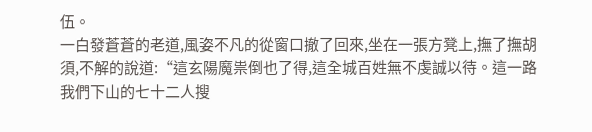伍。
一白發蒼蒼的老道,風姿不凡的從窗口撤了回來,坐在一張方凳上,撫了撫胡須,不解的說道:“這玄陽魔祟倒也了得,這全城百姓無不虔誠以待。這一路我們下山的七十二人搜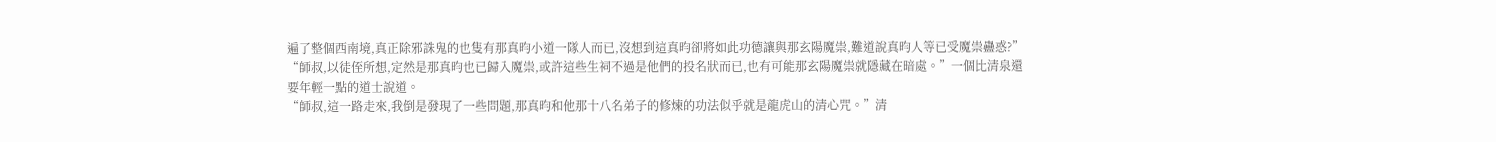遍了整個西南境,真正除邪誅鬼的也隻有那真昀小道一隊人而已,沒想到這真昀卻將如此功德讓與那玄陽魔祟,難道說真昀人等已受魔祟蠱惑?”
“師叔,以徒侄所想,定然是那真昀也已歸入魔祟,或許這些生祠不過是他們的投名狀而已,也有可能那玄陽魔祟就隱藏在暗處。”一個比清泉還要年輕一點的道士說道。
“師叔,這一路走來,我倒是發現了一些問題,那真昀和他那十八名弟子的修煉的功法似乎就是龍虎山的清心咒。”清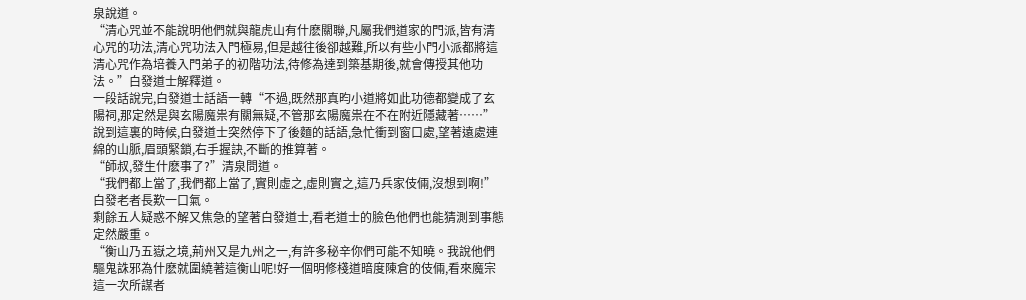泉說道。
“清心咒並不能說明他們就與龍虎山有什麽關聯,凡屬我們道家的門派,皆有清心咒的功法,清心咒功法入門極易,但是越往後卻越難,所以有些小門小派都將這清心咒作為培養入門弟子的初階功法,待修為達到築基期後,就會傳授其他功法。”白發道士解釋道。
一段話說完,白發道士話語一轉“不過,既然那真昀小道將如此功德都變成了玄陽祠,那定然是與玄陽魔祟有關無疑,不管那玄陽魔祟在不在附近隱藏著……”說到這裏的時候,白發道士突然停下了後麵的話語,急忙衝到窗口處,望著遠處連綿的山脈,眉頭緊鎖,右手握訣,不斷的推算著。
“師叔,發生什麽事了?”清泉問道。
“我們都上當了,我們都上當了,實則虛之,虛則實之,這乃兵家伎倆,沒想到啊!”白發老者長歎一口氣。
剩餘五人疑惑不解又焦急的望著白發道士,看老道士的臉色他們也能猜測到事態定然嚴重。
“衡山乃五嶽之境,荊州又是九州之一,有許多秘辛你們可能不知曉。我說他們驅鬼誅邪為什麽就圍繞著這衡山呢!好一個明修棧道暗度陳倉的伎倆,看來魔宗這一次所謀者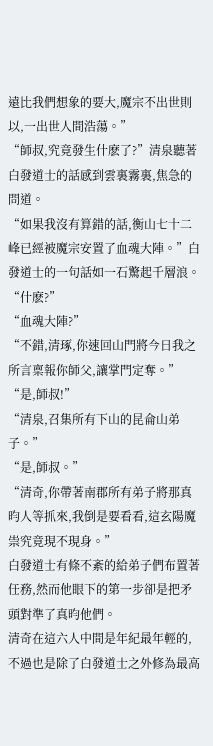遠比我們想象的要大,魔宗不出世則以,一出世人間浩蕩。”
“師叔,究竟發生什麽了?”清泉聽著白發道士的話感到雲裏霧裏,焦急的問道。
“如果我沒有算錯的話,衡山七十二峰已經被魔宗安置了血魂大陣。”白發道士的一句話如一石驚起千層浪。
“什麽?”
“血魂大陣?”
“不錯,清琢,你速回山門將今日我之所言稟報你師父,讓掌門定奪。”
“是,師叔!”
“清泉,召集所有下山的昆侖山弟子。”
“是,師叔。”
“清奇,你帶著南郡所有弟子將那真昀人等抓來,我倒是要看看,這玄陽魔祟究竟現不現身。”
白發道士有條不紊的給弟子們布置著任務,然而他眼下的第一步卻是把矛頭對準了真昀他們。
清奇在這六人中間是年紀最年輕的,不過也是除了白發道士之外修為最高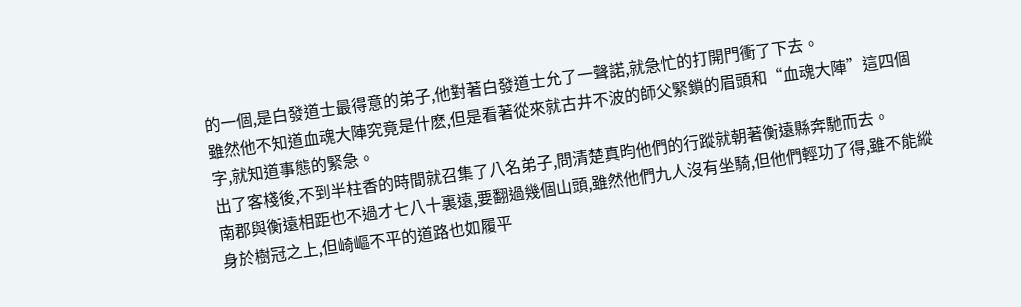的一個,是白發道士最得意的弟子,他對著白發道士允了一聲諾,就急忙的打開門衝了下去。
雖然他不知道血魂大陣究竟是什麽,但是看著從來就古井不波的師父緊鎖的眉頭和“血魂大陣”這四個字,就知道事態的緊急。
出了客棧後,不到半柱香的時間就召集了八名弟子,問清楚真昀他們的行蹤就朝著衡遠縣奔馳而去。
南郡與衡遠相距也不過才七八十裏遠,要翻過幾個山頭,雖然他們九人沒有坐騎,但他們輕功了得,雖不能縱身於樹冠之上,但崎嶇不平的道路也如履平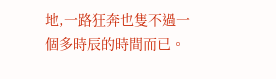地,一路狂奔也隻不過一個多時辰的時間而已。